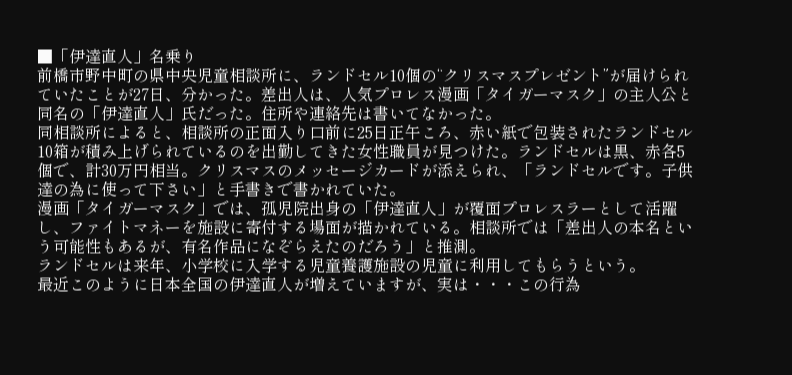■「伊達直人」名乗り
前橋市野中町の県中央児童相談所に、ランドセル10個の“クリスマスプレゼント”が届けられていたことが27日、分かった。差出人は、人気プロレス漫画「タイガーマスク」の主人公と同名の「伊達直人」氏だった。住所や連絡先は書いてなかった。
同相談所によると、相談所の正面入り口前に25日正午ころ、赤い紙で包装されたランドセル10箱が積み上げられているのを出勤してきた女性職員が見つけた。ランドセルは黒、赤各5個で、計30万円相当。クリスマスのメッセージカードが添えられ、「ランドセルです。子供達の為に使って下さい」と手書きで書かれていた。
漫画「タイガーマスク」では、孤児院出身の「伊達直人」が覆面プロレスラーとして活躍し、ファイトマネーを施設に寄付する場面が描かれている。相談所では「差出人の本名という可能性もあるが、有名作品になぞらえたのだろう」と推測。
ランドセルは来年、小学校に入学する児童養護施設の児童に利用してもらうという。
最近このように日本全国の伊達直人が増えていますが、実は・・・この行為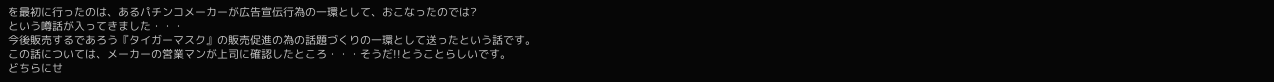を最初に行ったのは、あるパチンコメーカーが広告宣伝行為の一環として、おこなったのでは?
という噂話が入ってきました・・・
今後販売するであろう『タイガーマスク』の販売促進の為の話題づくりの一環として送ったという話です。
この話については、メーカーの営業マンが上司に確認したところ・・・そうだ!!とうことらしいです。
どちらにせ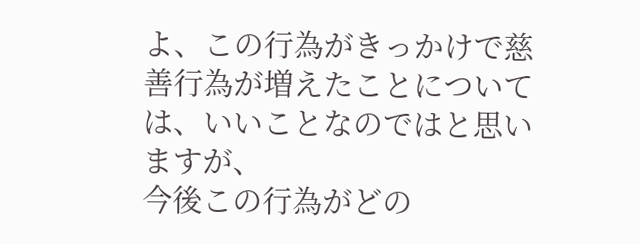よ、この行為がきっかけで慈善行為が増えたことについては、いいことなのではと思いますが、
今後この行為がどの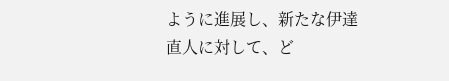ように進展し、新たな伊達直人に対して、ど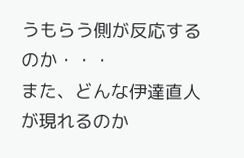うもらう側が反応するのか・・・
また、どんな伊達直人が現れるのか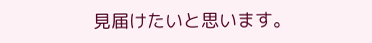見届けたいと思います。